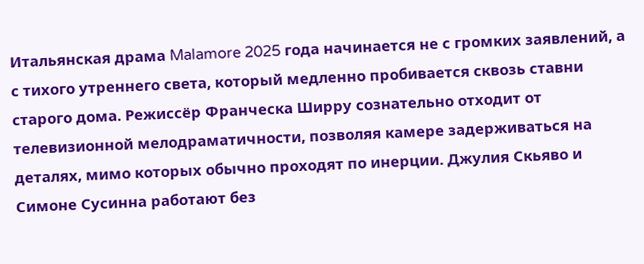Итальянская драма Malamore 2025 года начинается не с громких заявлений, а с тихого утреннего света, который медленно пробивается сквозь ставни старого дома. Режиссёр Франческа Ширру сознательно отходит от телевизионной мелодраматичности, позволяя камере задерживаться на деталях, мимо которых обычно проходят по инерции. Джулия Скьяво и Симоне Сусинна работают без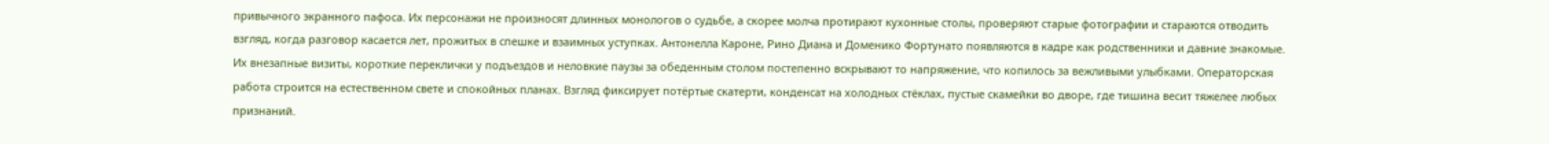привычного экранного пафоса. Их персонажи не произносят длинных монологов о судьбе, а скорее молча протирают кухонные столы, проверяют старые фотографии и стараются отводить взгляд, когда разговор касается лет, прожитых в спешке и взаимных уступках. Антонелла Кароне, Рино Диана и Доменико Фортунато появляются в кадре как родственники и давние знакомые. Их внезапные визиты, короткие переклички у подъездов и неловкие паузы за обеденным столом постепенно вскрывают то напряжение, что копилось за вежливыми улыбками. Операторская работа строится на естественном свете и спокойных планах. Взгляд фиксирует потёртые скатерти, конденсат на холодных стёклах, пустые скамейки во дворе, где тишина весит тяжелее любых признаний.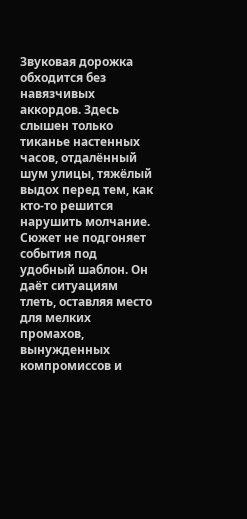Звуковая дорожка обходится без навязчивых аккордов. Здесь слышен только тиканье настенных часов, отдалённый шум улицы, тяжёлый выдох перед тем, как кто-то решится нарушить молчание. Сюжет не подгоняет события под удобный шаблон. Он даёт ситуациям тлеть, оставляя место для мелких промахов, вынужденных компромиссов и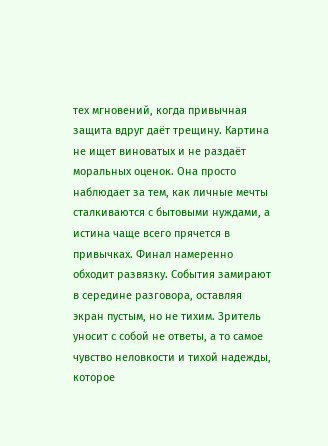тех мгновений, когда привычная защита вдруг даёт трещину. Картина не ищет виноватых и не раздаёт моральных оценок. Она просто наблюдает за тем, как личные мечты сталкиваются с бытовыми нуждами, а истина чаще всего прячется в привычках. Финал намеренно обходит развязку. События замирают в середине разговора, оставляя экран пустым, но не тихим. Зритель уносит с собой не ответы, а то самое чувство неловкости и тихой надежды, которое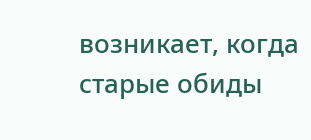возникает, когда старые обиды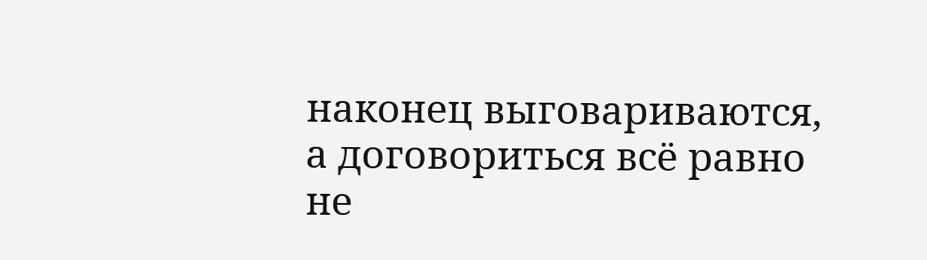наконец выговариваются, а договориться всё равно не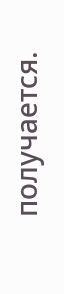получается.